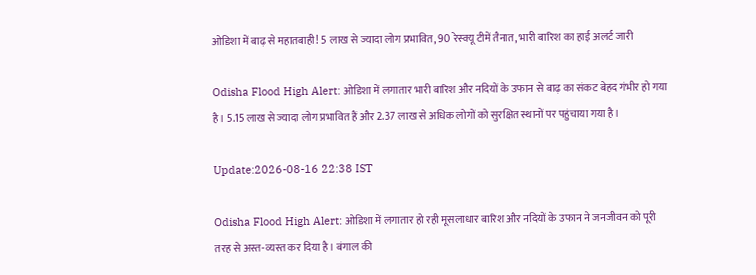ओडिशा में बाढ़ से महातबाही! 5 लाख से ज्यादा लोग प्रभावित, 90 रेस्क्यू टीमें तैनात, भारी बारिश का हाई अलर्ट जारी

Odisha Flood High Alert: ओडिशा में लगातार भारी बारिश और नदियों के उफान से बाढ़ का संकट बेहद गंभीर हो गया है। 5.15 लाख से ज्यादा लोग प्रभावित हैं और 2.37 लाख से अधिक लोगों को सुरक्षित स्थानों पर पहुंचाया गया है।

Update:2026-08-16 22:38 IST

Odisha Flood High Alert: ओडिशा में लगातार हो रही मूसलाधार बारिश और नदियों के उफान ने जनजीवन को पूरी तरह से अस्त-व्यस्त कर दिया है। बंगाल की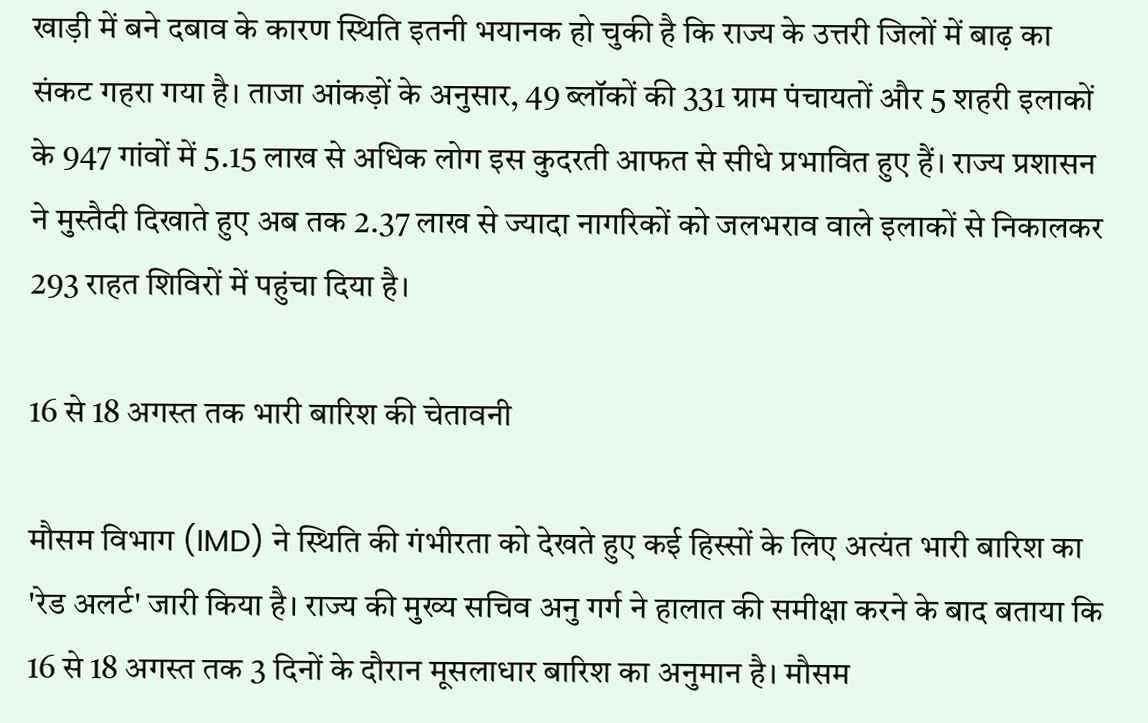खाड़ी में बने दबाव के कारण स्थिति इतनी भयानक हो चुकी है कि राज्य के उत्तरी जिलों में बाढ़ का संकट गहरा गया है। ताजा आंकड़ों के अनुसार, 49 ब्लॉकों की 331 ग्राम पंचायतों और 5 शहरी इलाकों के 947 गांवों में 5.15 लाख से अधिक लोग इस कुदरती आफत से सीधे प्रभावित हुए हैं। राज्य प्रशासन ने मुस्तैदी दिखाते हुए अब तक 2.37 लाख से ज्यादा नागरिकों को जलभराव वाले इलाकों से निकालकर 293 राहत शिविरों में पहुंचा दिया है।

16 से 18 अगस्त तक भारी बारिश की चेतावनी

मौसम विभाग (IMD) ने स्थिति की गंभीरता को देखते हुए कई हिस्सों के लिए अत्यंत भारी बारिश का 'रेड अलर्ट' जारी किया है। राज्य की मुख्य सचिव अनु गर्ग ने हालात की समीक्षा करने के बाद बताया कि 16 से 18 अगस्त तक 3 दिनों के दौरान मूसलाधार बारिश का अनुमान है। मौसम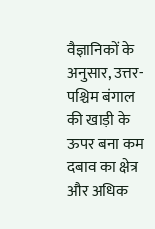वैज्ञानिकों के अनुसार, उत्तर-पश्चिम बंगाल की खाड़ी के ऊपर बना कम दबाव का क्षेत्र और अधिक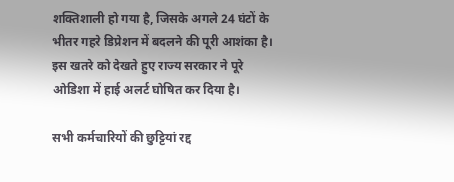शक्तिशाली हो गया है, जिसके अगले 24 घंटों के भीतर गहरे डिप्रेशन में बदलने की पूरी आशंका है। इस खतरे को देखते हुए राज्य सरकार ने पूरे ओडिशा में हाई अलर्ट घोषित कर दिया है।

सभी कर्मचारियों की छुट्टियां रद्द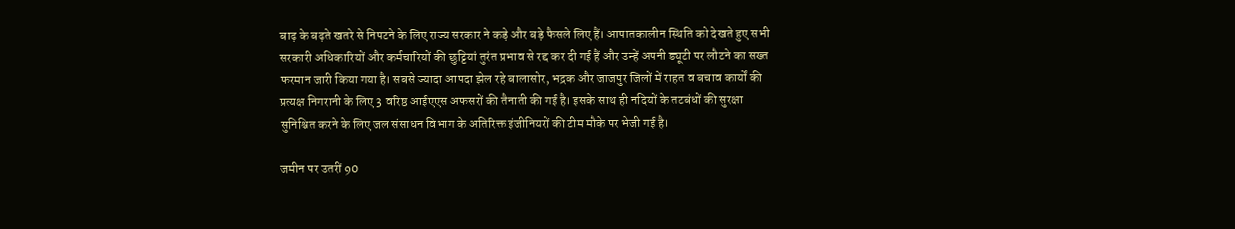बाढ़ के बढ़ते खतरे से निपटने के लिए राज्य सरकार ने कड़े और बड़े फैसले लिए हैं। आपातकालीन स्थिति को देखते हुए सभी सरकारी अधिकारियों और कर्मचारियों की छुट्टियां तुरंत प्रभाव से रद्द कर दी गई हैं और उन्हें अपनी ड्यूटी पर लौटने का सख्त फरमान जारी किया गया है। सबसे ज्यादा आपदा झेल रहे बालासोर, भद्रक और जाजपुर जिलों में राहत व बचाव कार्यों की प्रत्यक्ष निगरानी के लिए 3 वरिष्ठ आईएएस अफसरों की तैनाती की गई है। इसके साथ ही नदियों के तटबंधों की सुरक्षा सुनिश्चित करने के लिए जल संसाधन विभाग के अतिरिक्त इंजीनियरों की टीम मौके पर भेजी गई है।

जमीन पर उतरीं 90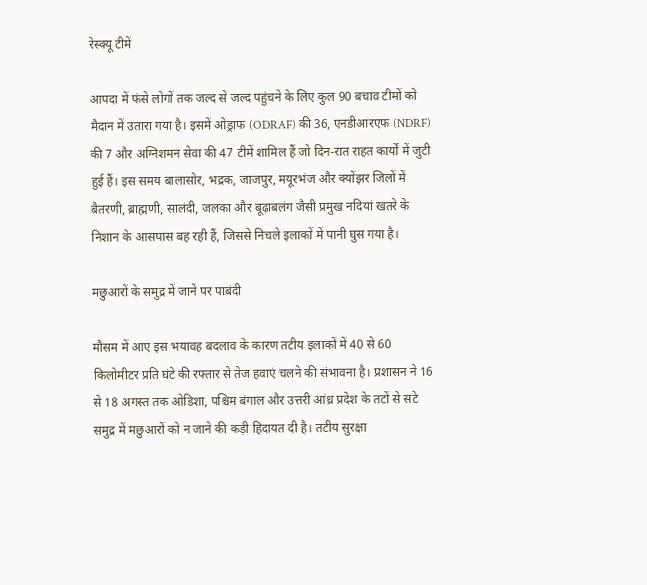रेस्क्यू टीमें

आपदा में फंसे लोगों तक जल्द से जल्द पहुंचने के लिए कुल 90 बचाव टीमों को मैदान में उतारा गया है। इसमें ओड्राफ (ODRAF) की 36, एनडीआरएफ (NDRF) की 7 और अग्निशमन सेवा की 47 टीमें शामिल हैं जो दिन-रात राहत कार्यों में जुटी हुई हैं। इस समय बालासोर, भद्रक, जाजपुर, मयूरभंज और क्योंझर जिलों में बैतरणी, ब्राह्मणी, सालंदी, जलका और बूढ़ाबलंग जैसी प्रमुख नदियां खतरे के निशान के आसपास बह रही हैं, जिससे निचले इलाकों में पानी घुस गया है।

मछुआरों के समुद्र में जाने पर पाबंदी

मौसम में आए इस भयावह बदलाव के कारण तटीय इलाकों में 40 से 60 किलोमीटर प्रति घंटे की रफ्तार से तेज हवाएं चलने की संभावना है। प्रशासन ने 16 से 18 अगस्त तक ओडिशा, पश्चिम बंगाल और उत्तरी आंध्र प्रदेश के तटों से सटे समुद्र में मछुआरों को न जाने की कड़ी हिदायत दी है। तटीय सुरक्षा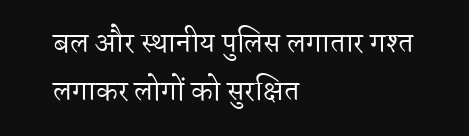बल और स्थानीय पुलिस लगातार गश्त लगाकर लोगों को सुरक्षित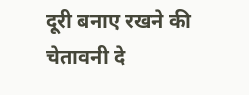दूरी बनाए रखने की चेतावनी दे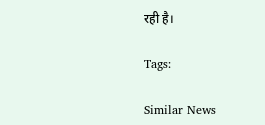रही है।

Tags:

Similar News